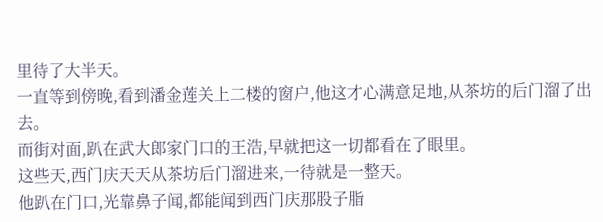里待了大半天。
一直等到傍晚,看到潘金莲关上二楼的窗户,他这才心满意足地,从茶坊的后门溜了出去。
而街对面,趴在武大郎家门口的王浩,早就把这一切都看在了眼里。
这些天,西门庆天天从茶坊后门溜进来,一待就是一整天。
他趴在门口,光靠鼻子闻,都能闻到西门庆那股子脂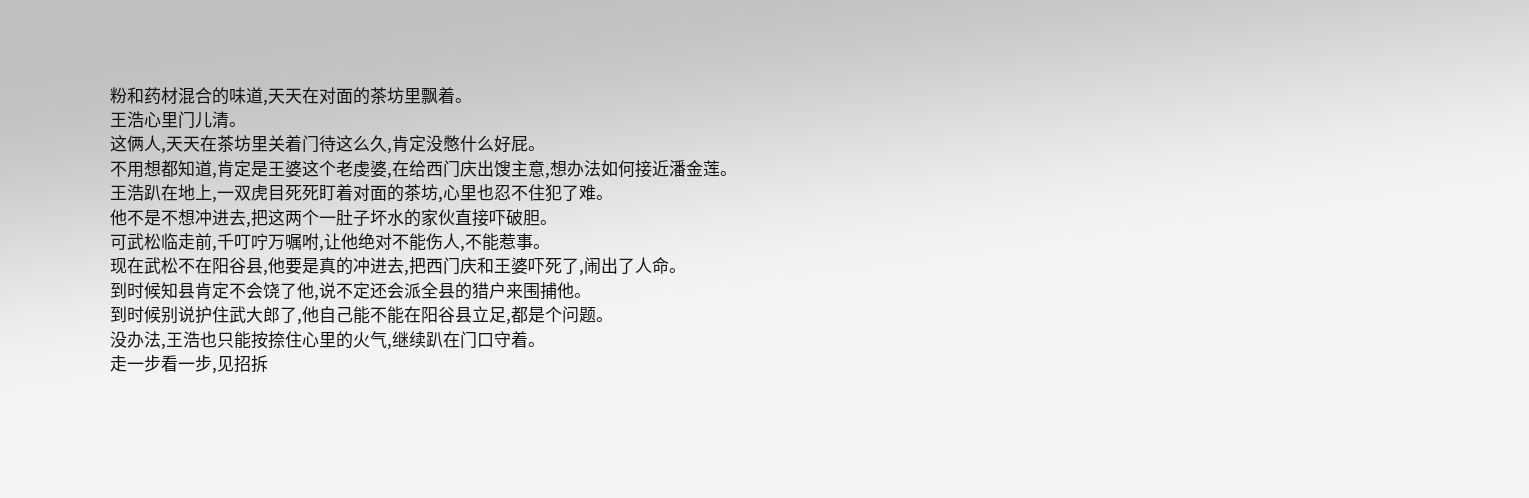粉和药材混合的味道,天天在对面的茶坊里飘着。
王浩心里门儿清。
这俩人,天天在茶坊里关着门待这么久,肯定没憋什么好屁。
不用想都知道,肯定是王婆这个老虔婆,在给西门庆出馊主意,想办法如何接近潘金莲。
王浩趴在地上,一双虎目死死盯着对面的茶坊,心里也忍不住犯了难。
他不是不想冲进去,把这两个一肚子坏水的家伙直接吓破胆。
可武松临走前,千叮咛万嘱咐,让他绝对不能伤人,不能惹事。
现在武松不在阳谷县,他要是真的冲进去,把西门庆和王婆吓死了,闹出了人命。
到时候知县肯定不会饶了他,说不定还会派全县的猎户来围捕他。
到时候别说护住武大郎了,他自己能不能在阳谷县立足,都是个问题。
没办法,王浩也只能按捺住心里的火气,继续趴在门口守着。
走一步看一步,见招拆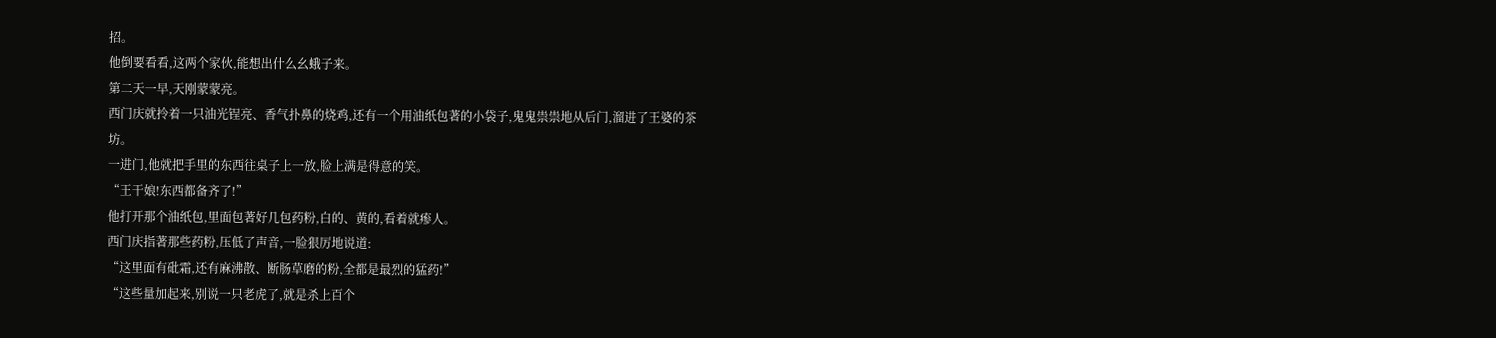招。
他倒要看看,这两个家伙,能想出什么幺蛾子来。
第二天一早,天刚蒙蒙亮。
西门庆就拎着一只油光锃亮、香气扑鼻的烧鸡,还有一个用油纸包著的小袋子,鬼鬼祟祟地从后门,溜进了王婆的茶坊。
一进门,他就把手里的东西往桌子上一放,脸上满是得意的笑。
“王干娘!东西都备齐了!”
他打开那个油纸包,里面包著好几包药粉,白的、黄的,看着就瘆人。
西门庆指著那些药粉,压低了声音,一脸狠厉地说道:
“这里面有砒霜,还有麻沸散、断肠草磨的粉,全都是最烈的猛药!”
“这些量加起来,别说一只老虎了,就是杀上百个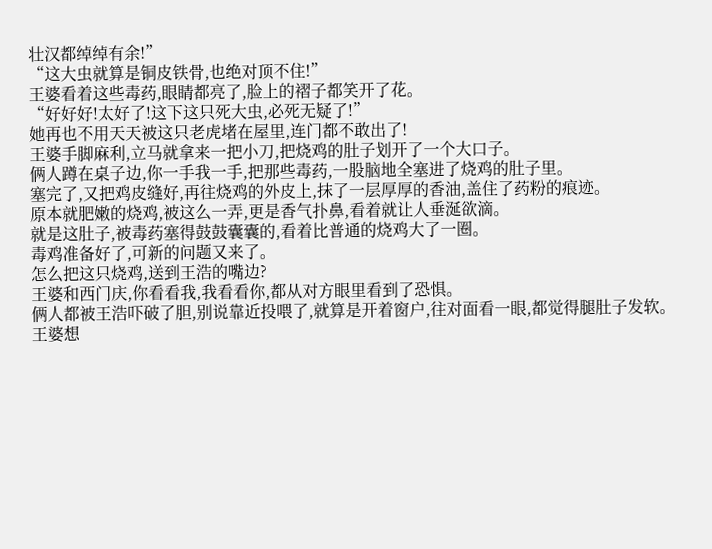壮汉都绰绰有余!”
“这大虫就算是铜皮铁骨,也绝对顶不住!”
王婆看着这些毒药,眼睛都亮了,脸上的褶子都笑开了花。
“好好好!太好了!这下这只死大虫,必死无疑了!”
她再也不用天天被这只老虎堵在屋里,连门都不敢出了!
王婆手脚麻利,立马就拿来一把小刀,把烧鸡的肚子划开了一个大口子。
俩人蹲在桌子边,你一手我一手,把那些毒药,一股脑地全塞进了烧鸡的肚子里。
塞完了,又把鸡皮缝好,再往烧鸡的外皮上,抹了一层厚厚的香油,盖住了药粉的痕迹。
原本就肥嫩的烧鸡,被这么一弄,更是香气扑鼻,看着就让人垂涎欲滴。
就是这肚子,被毒药塞得鼓鼓囊囊的,看着比普通的烧鸡大了一圈。
毒鸡准备好了,可新的问题又来了。
怎么把这只烧鸡,送到王浩的嘴边?
王婆和西门庆,你看看我,我看看你,都从对方眼里看到了恐惧。
俩人都被王浩吓破了胆,别说靠近投喂了,就算是开着窗户,往对面看一眼,都觉得腿肚子发软。
王婆想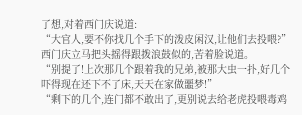了想,对着西门庆说道:
“大官人,要不你找几个手下的泼皮闲汉,让他们去投喂?”
西门庆立马把头摇得跟拨浪鼓似的,苦着脸说道。
“别提了!上次那几个跟着我的兄弟,被那大虫一扑,好几个吓得现在还下不了床,天天在家做噩梦!”
“剩下的几个,连门都不敢出了,更别说去给老虎投喂毒鸡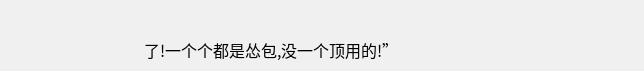了!一个个都是怂包,没一个顶用的!”